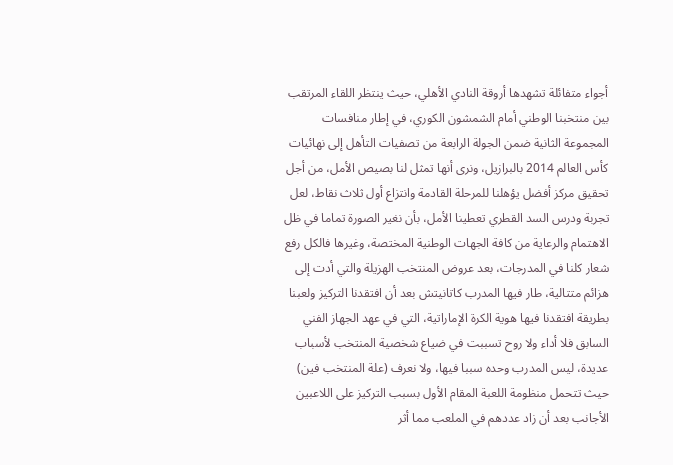أجواء متفائلة تشهدها أروقة النادي الأهلي، حيث ينتظر اللقاء المرتقب بين منتخبنا الوطني أمام الشمشون الكوري، في إطار منافسات المجموعة الثانية ضمن الجولة الرابعة من تصفيات التأهل إلى نهائيات كأس العالم 2014 بالبرازيل، ونرى أنها تمثل لنا بصيص الأمل، من أجل تحقيق مركز أفضل يؤهلنا للمرحلة القادمة وانتزاع أول ثلاث نقاط، لعل تجربة ودرس السد القطري تعطينا الأمل، بأن نغير الصورة تماما في ظل الاهتمام والرعاية من كافة الجهات الوطنية المختصة، وغيرها فالكل رفع شعار كلنا في المدرجات، بعد عروض المنتخب الهزيلة والتي أدت إلى هزائم متتالية، طار فيها المدرب كاتانيتش بعد أن افتقدنا التركيز ولعبنا بطريقة افتقدنا فيها هوية الكرة الإماراتية، التي في عهد الجهاز الفني السابق فلا أداء ولا روح تسببت في ضياع شخصية المنتخب لأسباب عديدة، ليس المدرب وحده سببا فيها، ولا نعرف (علة المنتخب فين) حيث تتحمل منظومة اللعبة المقام الأول بسبب التركيز على اللاعبين الأجانب بعد أن زاد عددهم في الملعب مما أثر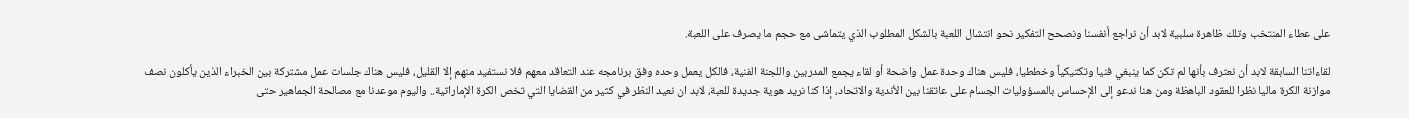على عطاء المنتخب وتلك ظاهرة سلبية لابد أن نراجع أنفسنا ونصحح التفكير نحو انتشال اللعبة بالشكل المطلوب الذي يتماشى مع حجم ما يصرف على اللعبة.

لقاءاتنا السابقة لابد أن نعترف بأنها لم تكن كما ينبغي فنيا وتكتيكياً وخططيا، فليس هناك وحدة عمل واضحة أو لقاء يجمع المدربين واللجنة الفنية، فالكل يعمل وحده وفق برنامجه عند التعاقد معهم فلا نستفيد منهم إلا القليل، فليس هناك جلسات عمل مشتركة بين الخبراء الذين يأكلون نصف موازنة الكرة ماليا نظرا للعقود الباهظة ومن هنا ندعو إلى الإحساس بالمسؤوليات الجسام على عاتقنا بين الأندية والاتحاد، إذا كنا نريد هوية جديدة للعبة، لابد ان نعيد النظر في كثير من القضايا التي تخص الكرة الإماراتية.. واليوم موعدنا مع مصالحة الجماهير حتى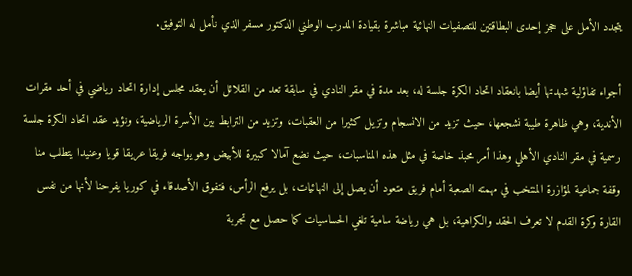يتجدد الأمل على حجز إحدى البطاقتين للتصفيات النهائية مباشرة بقيادة المدرب الوطني الدكتور مسفر الذي نأمل له التوفيق.

أجواء تفاؤلية شهدتها أيضا بانعقاد اتحاد الكرة جلسة له، بعد مدة في مقر النادي في سابقة تعد من القلائل أن يعقد مجلس إدارة اتحاد رياضي في أحد مقرات الأندية، وهي ظاهرة طيبة نشجعها، حيث تزيد من الانسجام وتزيل كثيرا من العقبات، وتزيد من الترابط بين الأسرة الرياضية، ونؤيد عقد اتحاد الكرة جلسة رسمية في مقر النادي الأهلي وهذا أمر محبذ خاصة في مثل هذه المناسبات، حيث نضع آمالا كبيرة للأبيض وهو يواجه فريقا عريقا قويا وعنيدا يتطلب منا وقفة جماعية لمؤازرة المنتخب في مهمته الصعبة أمام فريق متعود أن يصل إلى النهائيات، بل يرفع الرأس، فتفوق الأصدقاء في كوريا يفرحنا لأنها من نفس القارة وكرة القدم لا تعرف الحقد والكراهية، بل هي رياضة سامية تلغي الحساسيات كما حصل مع تجربة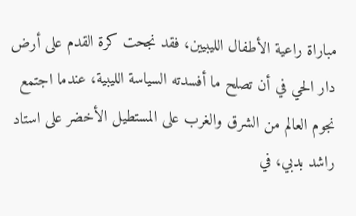مباراة راعية الأطفال الليبيين، فقد نجحت كرة القدم على أرض دار الحي في أن تصلح ما أفسدته السياسة الليبية، عندما اجتمع نجوم العالم من الشرق والغرب على المستطيل الأخضر على استاد راشد بدبي، في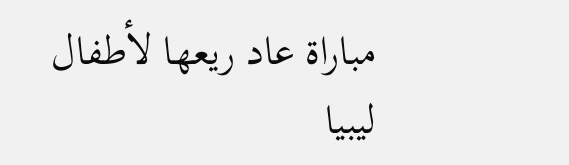مباراة عاد ريعها لأطفال ليبيا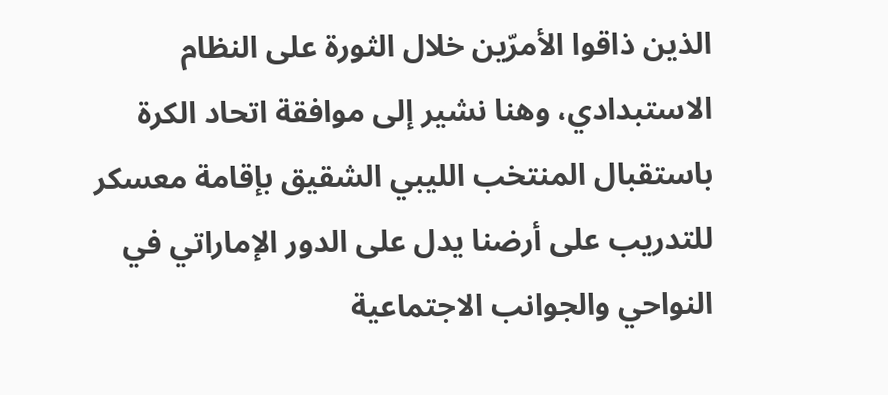الذين ذاقوا الأمرّين خلال الثورة على النظام الاستبدادي، وهنا نشير إلى موافقة اتحاد الكرة باستقبال المنتخب الليبي الشقيق بإقامة معسكر للتدريب على أرضنا يدل على الدور الإماراتي في النواحي والجوانب الاجتماعية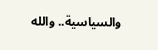والسياسية.. والله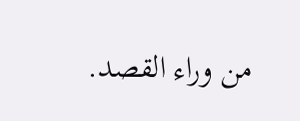من وراء القصد.